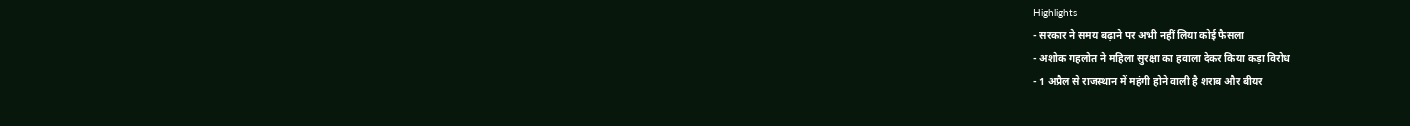Highlights
- सरकार ने समय बढ़ाने पर अभी नहीं लिया कोई फैसला
- अशोक गहलोत ने महिला सुरक्षा का हवाला देकर किया कड़ा विरोध
- 1 अप्रैल से राजस्थान में महंगी होने वाली है शराब और बीयर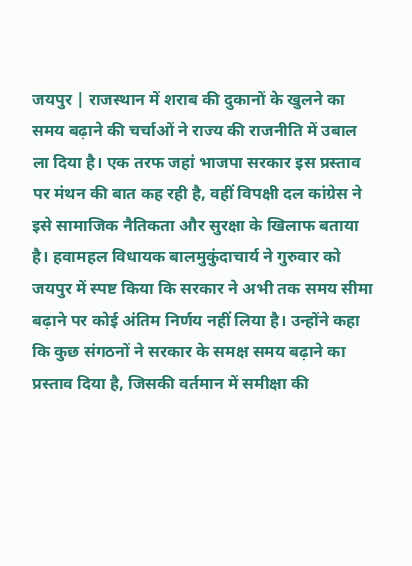जयपुर | राजस्थान में शराब की दुकानों के खुलने का समय बढ़ाने की चर्चाओं ने राज्य की राजनीति में उबाल ला दिया है। एक तरफ जहां भाजपा सरकार इस प्रस्ताव पर मंथन की बात कह रही है, वहीं विपक्षी दल कांग्रेस ने इसे सामाजिक नैतिकता और सुरक्षा के खिलाफ बताया है। हवामहल विधायक बालमुकुंदाचार्य ने गुरुवार को जयपुर में स्पष्ट किया कि सरकार ने अभी तक समय सीमा बढ़ाने पर कोई अंतिम निर्णय नहीं लिया है। उन्होंने कहा कि कुछ संगठनों ने सरकार के समक्ष समय बढ़ाने का प्रस्ताव दिया है, जिसकी वर्तमान में समीक्षा की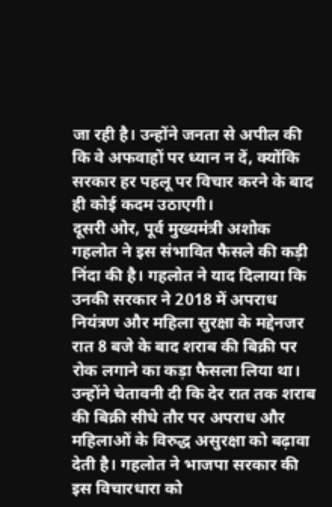जा रही है। उन्होंने जनता से अपील की कि वे अफवाहों पर ध्यान न दें, क्योंकि सरकार हर पहलू पर विचार करने के बाद ही कोई कदम उठाएगी।
दूसरी ओर, पूर्व मुख्यमंत्री अशोक गहलोत ने इस संभावित फैसले की कड़ी निंदा की है। गहलोत ने याद दिलाया कि उनकी सरकार ने 2018 में अपराध नियंत्रण और महिला सुरक्षा के मद्देनजर रात 8 बजे के बाद शराब की बिक्री पर रोक लगाने का कड़ा फैसला लिया था। उन्होंने चेतावनी दी कि देर रात तक शराब की बिक्री सीधे तौर पर अपराध और महिलाओं के विरुद्ध असुरक्षा को बढ़ावा देती है। गहलोत ने भाजपा सरकार की इस विचारधारा को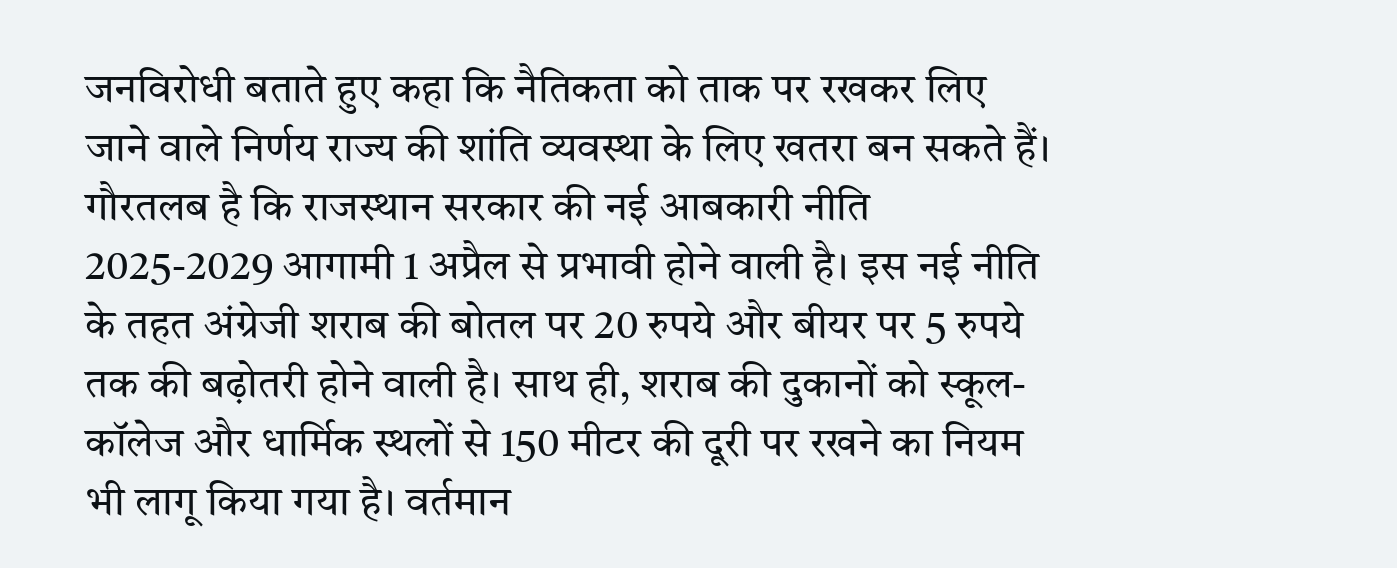जनविरोधी बताते हुए कहा कि नैतिकता को ताक पर रखकर लिए जाने वाले निर्णय राज्य की शांति व्यवस्था के लिए खतरा बन सकते हैं।
गौरतलब है कि राजस्थान सरकार की नई आबकारी नीति 2025-2029 आगामी 1 अप्रैल से प्रभावी होने वाली है। इस नई नीति के तहत अंग्रेजी शराब की बोतल पर 20 रुपये और बीयर पर 5 रुपये तक की बढ़ोतरी होने वाली है। साथ ही, शराब की दुकानों को स्कूल-कॉलेज और धार्मिक स्थलों से 150 मीटर की दूरी पर रखने का नियम भी लागू किया गया है। वर्तमान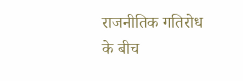राजनीतिक गतिरोध के बीच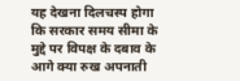यह देखना दिलचस्प होगा कि सरकार समय सीमा के मुद्दे पर विपक्ष के दबाव के आगे क्या रुख अपनाती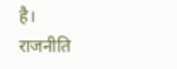है।
राजनीति